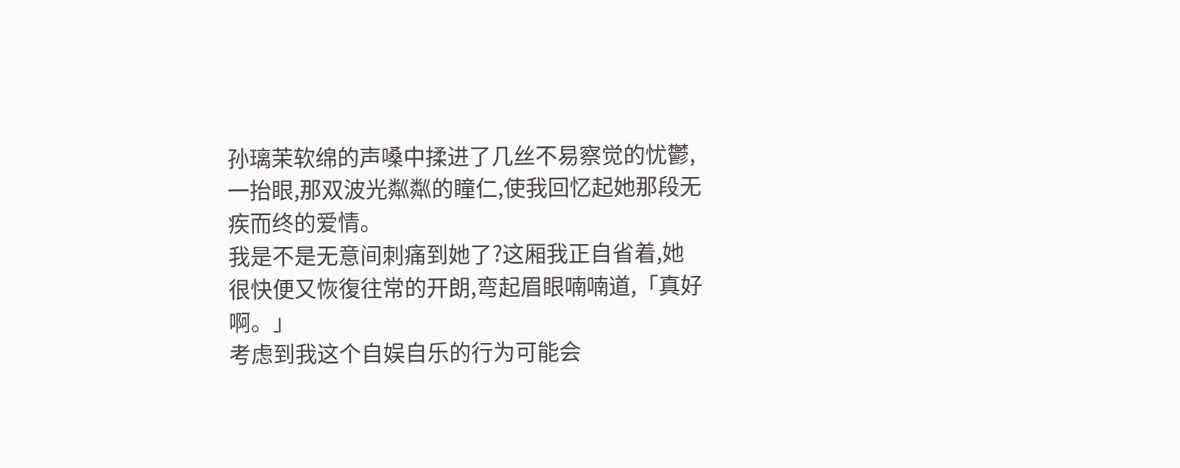孙璃茉软绵的声嗓中揉进了几丝不易察觉的忧鬱,一抬眼,那双波光粼粼的瞳仁,使我回忆起她那段无疾而终的爱情。
我是不是无意间刺痛到她了?这厢我正自省着,她很快便又恢復往常的开朗,弯起眉眼喃喃道,「真好啊。」
考虑到我这个自娱自乐的行为可能会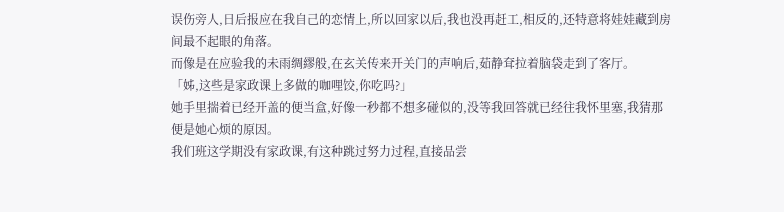误伤旁人,日后报应在我自己的恋情上,所以回家以后,我也没再赶工,相反的,还特意将娃娃藏到房间最不起眼的角落。
而像是在应验我的未雨绸繆般,在玄关传来开关门的声响后,茹静耷拉着脑袋走到了客厅。
「姊,这些是家政课上多做的咖哩饺,你吃吗?」
她手里揣着已经开盖的便当盒,好像一秒都不想多碰似的,没等我回答就已经往我怀里塞,我猜那便是她心烦的原因。
我们班这学期没有家政课,有这种跳过努力过程,直接品尝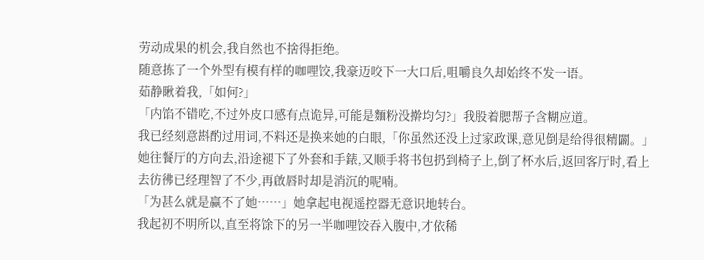劳动成果的机会,我自然也不捨得拒绝。
随意拣了一个外型有模有样的咖哩饺,我豪迈咬下一大口后,咀嚼良久却始终不发一语。
茹静瞅着我,「如何?」
「内馅不错吃,不过外皮口感有点诡异,可能是麵粉没擀均匀?」我股着腮帮子含糊应道。
我已经刻意斟酌过用词,不料还是换来她的白眼,「你虽然还没上过家政课,意见倒是给得很精闢。」
她往餐厅的方向去,沿途褪下了外套和手錶,又顺手将书包扔到椅子上,倒了杯水后,返回客厅时,看上去彷彿已经理智了不少,再啟唇时却是消沉的呢喃。
「为甚么就是赢不了她……」她拿起电视遥控器无意识地转台。
我起初不明所以,直至将馀下的另一半咖哩饺吞入腹中,才依稀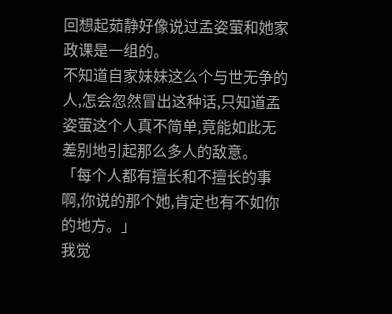回想起茹静好像说过孟姿萤和她家政课是一组的。
不知道自家妹妹这么个与世无争的人,怎会忽然冒出这种话,只知道孟姿萤这个人真不简单,竟能如此无差别地引起那么多人的敌意。
「每个人都有擅长和不擅长的事啊,你说的那个她,肯定也有不如你的地方。」
我觉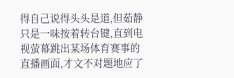得自己说得头头是道,但茹静只是一味按着转台键,直到电视萤幕跳出某场体育赛事的直播画面,才文不对题地应了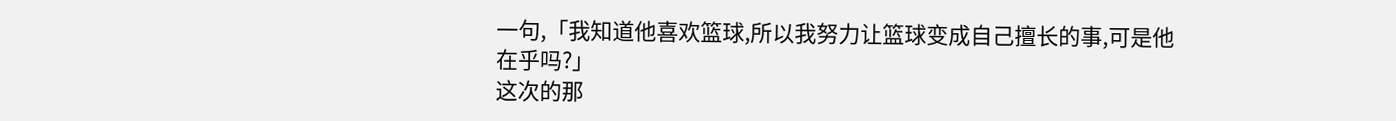一句,「我知道他喜欢篮球,所以我努力让篮球变成自己擅长的事,可是他在乎吗?」
这次的那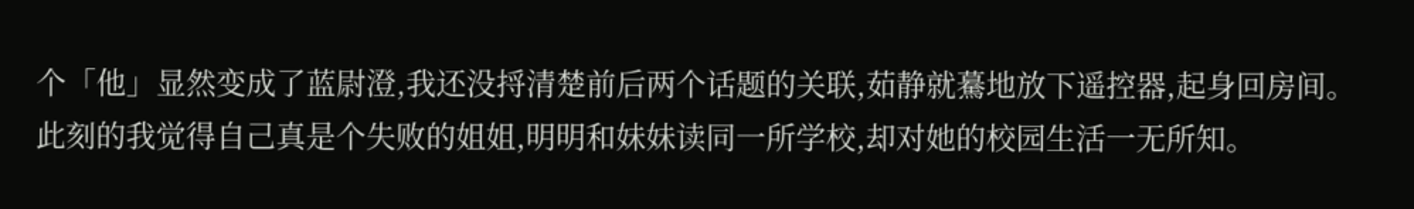个「他」显然变成了蓝尉澄,我还没捋清楚前后两个话题的关联,茹静就驀地放下遥控器,起身回房间。
此刻的我觉得自己真是个失败的姐姐,明明和妹妹读同一所学校,却对她的校园生活一无所知。